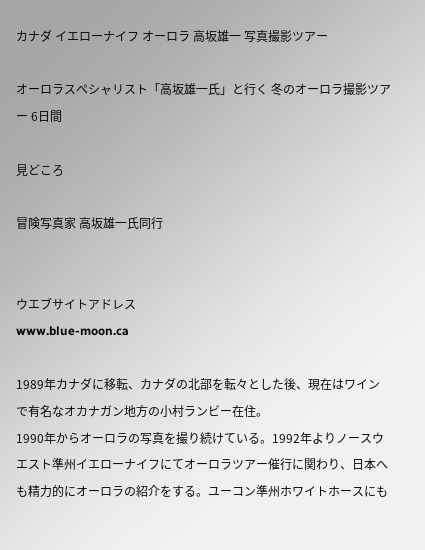カナダ イエローナイフ オーロラ 高坂雄一 写真撮影ツアー

オーロラスペシャリスト「高坂雄一氏」と行く 冬のオーロラ撮影ツアー 6日間

見どころ

冒険写真家 高坂雄一氏同行


ウエブサイトアドレス
www.blue-moon.ca

1989年カナダに移転、カナダの北部を転々とした後、現在はワインで有名なオカナガン地方の小村ランビー在住。
1990年からオーロラの写真を撮り続けている。1992年よりノースウエスト準州イエローナイフにてオーロラツアー催行に関わり、日本へも精力的にオーロラの紹介をする。ユーコン準州ホワイトホースにも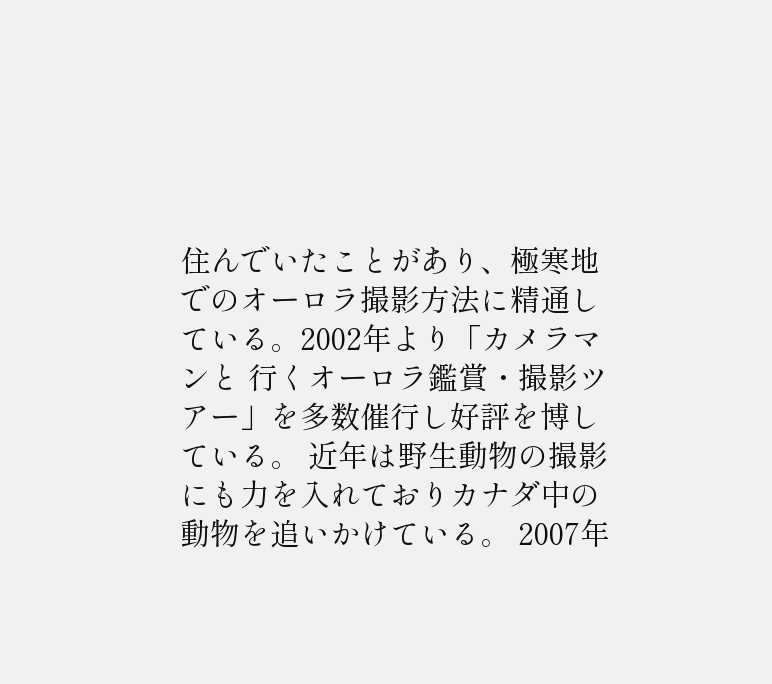住んでいたことがあり、極寒地でのオーロラ撮影方法に精通している。2002年より「カメラマンと 行くオーロラ鑑賞・撮影ツアー」を多数催行し好評を博している。 近年は野生動物の撮影にも力を入れておりカナダ中の動物を追いかけている。 2007年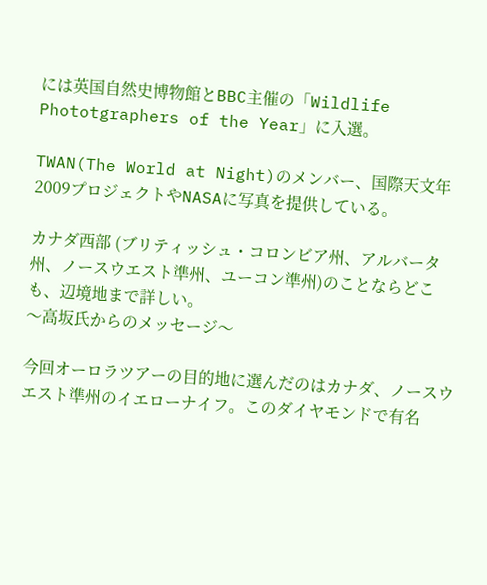には英国自然史博物館とBBC主催の「Wildlife Phototgraphers of the Year」に入選。

TWAN(The World at Night)のメンバー、国際天文年2009プロジェクトやNASAに写真を提供している。

カナダ西部 (ブリティッシュ・コロンビア州、アルバータ州、ノースウエスト準州、ユーコン準州)のことならどこも、辺境地まで詳しい。
〜高坂氏からのメッセージ〜

今回オーロラツアーの目的地に選んだのはカナダ、ノースウエスト準州のイエローナイフ。このダイヤモンドで有名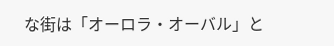な街は「オーロラ・オーバル」と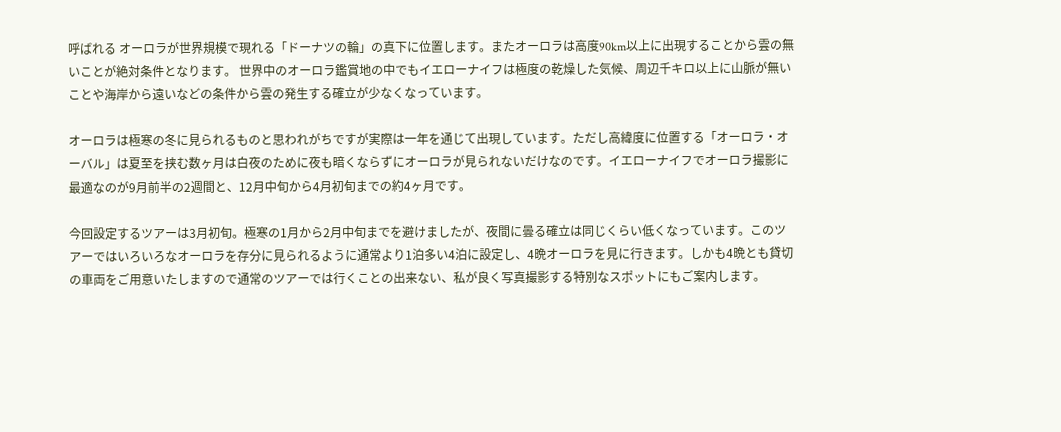呼ばれる オーロラが世界規模で現れる「ドーナツの輪」の真下に位置します。またオーロラは高度90km以上に出現することから雲の無いことが絶対条件となります。 世界中のオーロラ鑑賞地の中でもイエローナイフは極度の乾燥した気候、周辺千キロ以上に山脈が無いことや海岸から遠いなどの条件から雲の発生する確立が少なくなっています。

オーロラは極寒の冬に見られるものと思われがちですが実際は一年を通じて出現しています。ただし高緯度に位置する「オーロラ・オーバル」は夏至を挟む数ヶ月は白夜のために夜も暗くならずにオーロラが見られないだけなのです。イエローナイフでオーロラ撮影に最適なのが9月前半の2週間と、12月中旬から4月初旬までの約4ヶ月です。

今回設定するツアーは3月初旬。極寒の1月から2月中旬までを避けましたが、夜間に曇る確立は同じくらい低くなっています。このツアーではいろいろなオーロラを存分に見られるように通常より1泊多い4泊に設定し、4晩オーロラを見に行きます。しかも4晩とも貸切の車両をご用意いたしますので通常のツアーでは行くことの出来ない、私が良く写真撮影する特別なスポットにもご案内します。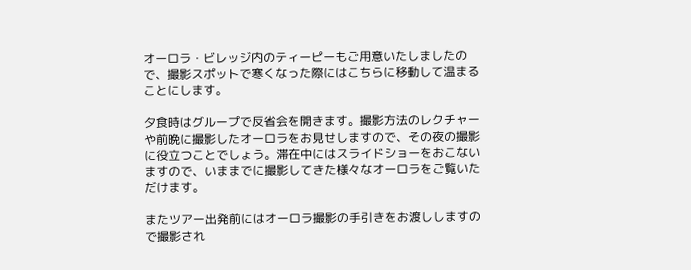オーロラ・ビレッジ内のティーピーもご用意いたしましたので、撮影スポットで寒くなった際にはこちらに移動して温まることにします。

夕食時はグループで反省会を開きます。撮影方法のレクチャーや前晩に撮影したオーロラをお見せしますので、その夜の撮影に役立つことでしょう。滞在中にはスライドショーをおこないますので、いままでに撮影してきた様々なオーロラをご覧いただけます。

またツアー出発前にはオーロラ撮影の手引きをお渡ししますので撮影され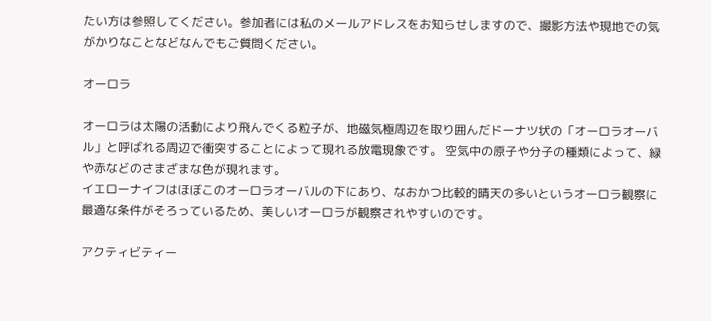たい方は参照してください。参加者には私のメールアドレスをお知らせしますので、撮影方法や現地での気がかりなことなどなんでもご質問ください。

オーロラ

オーロラは太陽の活動により飛んでくる粒子が、地磁気極周辺を取り囲んだドーナツ状の「オーロラオーバル」と呼ばれる周辺で衝突することによって現れる放電現象です。 空気中の原子や分子の種類によって、緑や赤などのさまざまな色が現れます。
イエローナイフはほぼこのオーロラオーバルの下にあり、なおかつ比較的晴天の多いというオーロラ観察に最適な条件がそろっているため、美しいオーロラが観察されやすいのです。

アクティビティー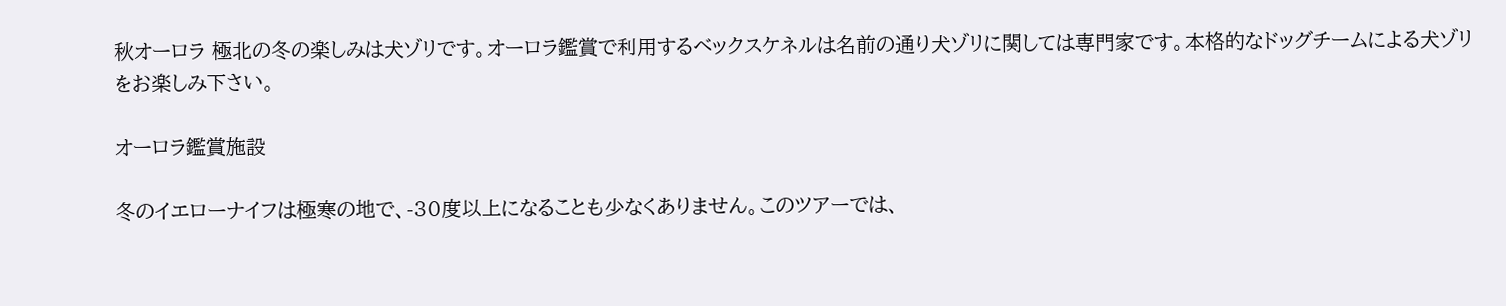秋オーロラ 極北の冬の楽しみは犬ゾリです。オーロラ鑑賞で利用するベックスケネルは名前の通り犬ゾリに関しては専門家です。本格的なドッグチームによる犬ゾリをお楽しみ下さい。

オーロラ鑑賞施設

冬のイエローナイフは極寒の地で、-30度以上になることも少なくありません。このツアーでは、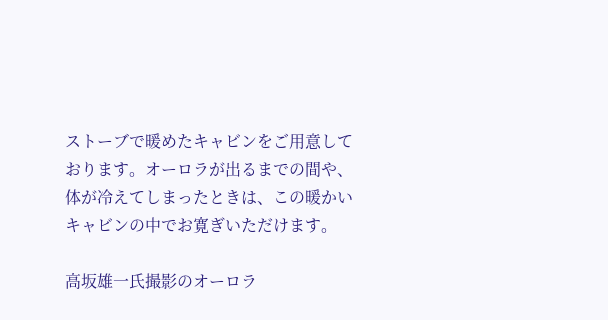ストーブで暖めたキャビンをご用意しております。オーロラが出るまでの間や、体が冷えてしまったときは、この暖かいキャビンの中でお寛ぎいただけます。

高坂雄一氏撮影のオーロラ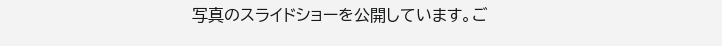写真のスライドショーを公開しています。ご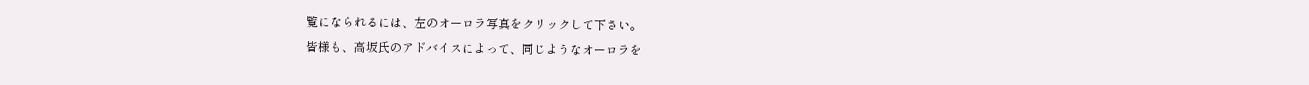覧になられるには、左のオーロラ写真をクリックして下さい。
皆様も、高坂氏のアドバイスによって、同じようなオーロラを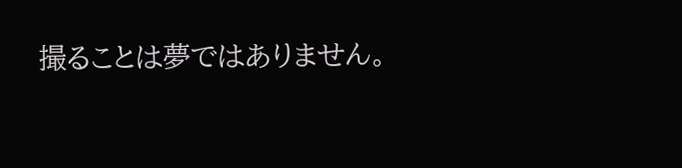撮ることは夢ではありません。